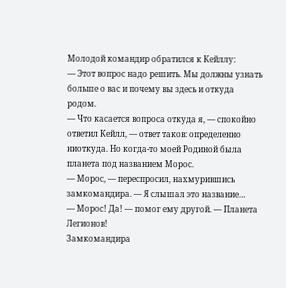Молодой командир обратился к Кейллу:
— Этот вопрос надо решить. Мы должны узнать больше о вас и почему вы здесь и откуда родом.
— Что касается вопроса откуда я, — спокойно ответил Кейлл, — ответ таков: определенно ниоткуда. Но когда-то моей Родиной была планета под названием Морос.
— Морос, — переспросил, нахмурившись замкомандира. — Я слышал это название…
— Морос! Да! — помог ему другой. — Планета Легионов!
Замкомандира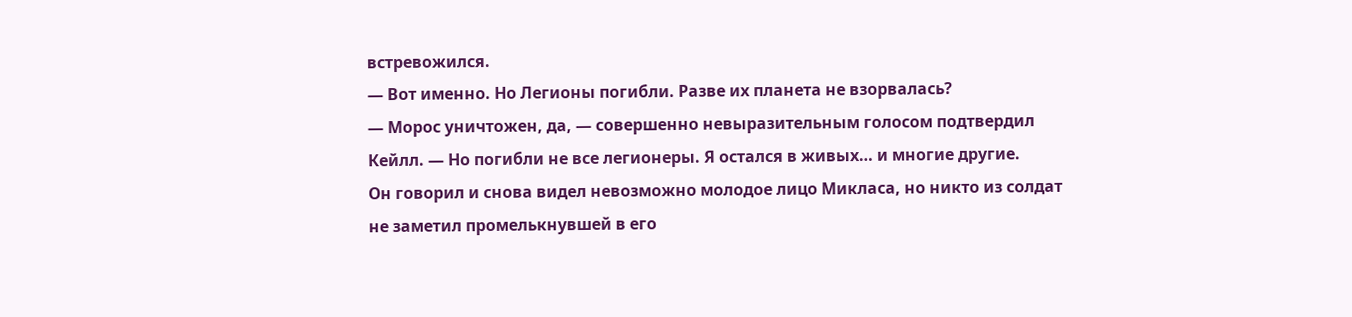встревожился.
— Вот именно. Но Легионы погибли. Разве их планета не взорвалась?
— Морос уничтожен, да, — совершенно невыразительным голосом подтвердил Кейлл. — Но погибли не все легионеры. Я остался в живых… и многие другие.
Он говорил и снова видел невозможно молодое лицо Микласа, но никто из солдат не заметил промелькнувшей в его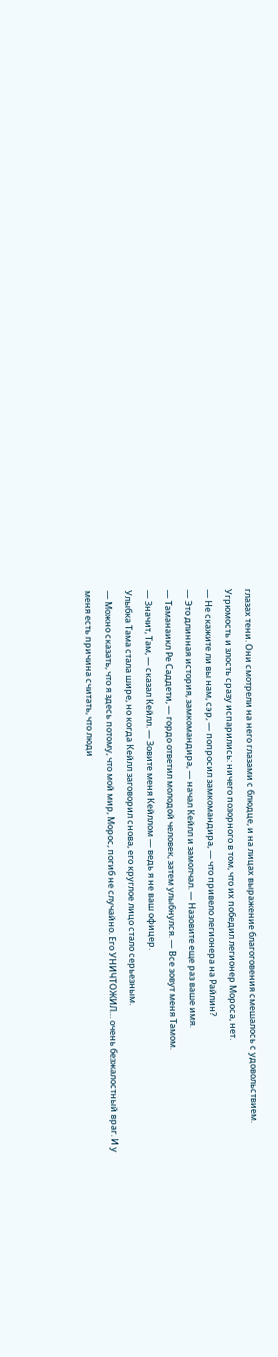глазах тени. Они смотрели на него глазами с блюдце, и на лицах выражение благоговения смешалось с удовольствием. Угрюмость и злость сразу испарились: ничего позорного в том, что их победил легионер Мороса, нет.
— Не скажите ли вы нам, сэр, — попросил замкомандира, — что привело легионера на Райлин?
— Это длинная история, замкомандира, — начал Кейлл и замолчал. — Назовите еще раз ваше имя.
— Таманаикл Ре Саддети, — гордо ответил молодой человек, затем улыбнулся. — Все зовут меня Тамом.
— Значит, Там, — сказал Кейлл. — Зовите меня Кейллом — ведь я не ваш офицер.
Улыбка Тама стала шире, но когда Кейлл заговорил снова, его круглое лицо стало серьезным.
— Можно сказать, что я здесь потому, что мой мир, Морос, погиб не случайно. Его УНИЧТОЖИЛ… очень безжалостный враг. И у меня есть причина считать, что люди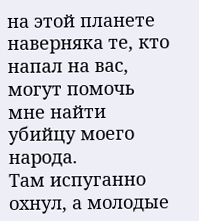на этой планете наверняка те, кто напал на вас, могут помочь мне найти убийцу моего народа.
Там испуганно охнул, а молодые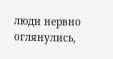люди нервно оглянулись,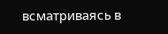всматриваясь в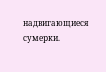надвигающиеся сумерки.